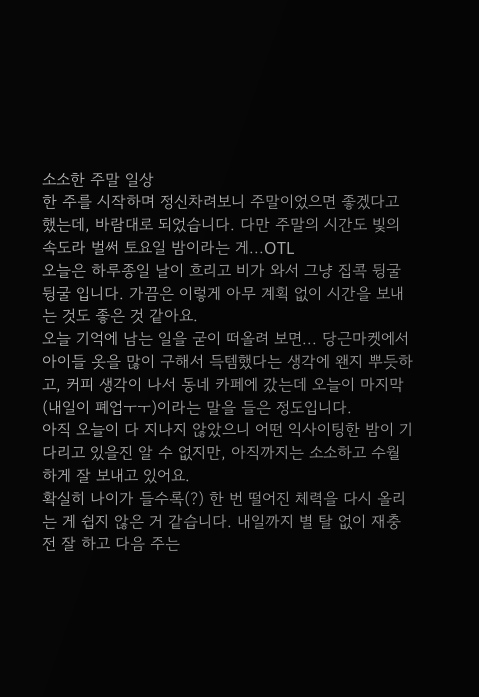소소한 주말 일상
한 주를 시작하며 정신차려보니 주말이었으면 좋겠다고 했는데, 바람대로 되었습니다. 다만 주말의 시간도 빛의 속도라 벌써 토요일 밤이라는 게...OTL
오늘은 하루종일 날이 흐리고 비가 와서 그냥 집콕 뒹굴뒹굴 입니다. 가끔은 이렇게 아무 계획 없이 시간을 보내는 것도 좋은 것 같아요.
오늘 기억에 남는 일을 굳이 떠올려 보면... 당근마켓에서 아이들 옷을 많이 구해서 득템했다는 생각에 왠지 뿌듯하고, 커피 생각이 나서 동네 카페에 갔는데 오늘이 마지막(내일이 폐업ㅜㅜ)이라는 말을 들은 정도입니다.
아직 오늘이 다 지나지 않았으니 어떤 익사이팅한 밤이 기다리고 있을진 알 수 없지만, 아직까지는 소소하고 수월하게 잘 보내고 있어요.
확실히 나이가 들수록(?) 한 번 떨어진 체력을 다시 올리는 게 쉽지 않은 거 같습니다. 내일까지 별 탈 없이 재충전 잘 하고 다음 주는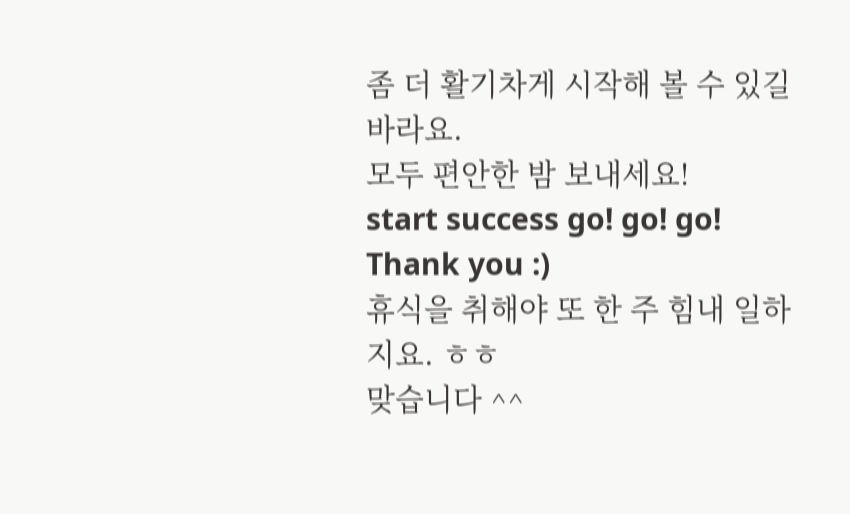좀 더 활기차게 시작해 볼 수 있길 바라요.
모두 편안한 밤 보내세요!
start success go! go! go!
Thank you :)
휴식을 취해야 또 한 주 힘내 일하지요. ㅎㅎ
맞습니다 ^^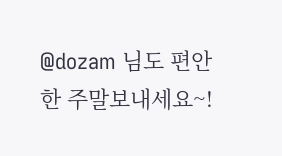@dozam 님도 편안한 주말보내세요~!